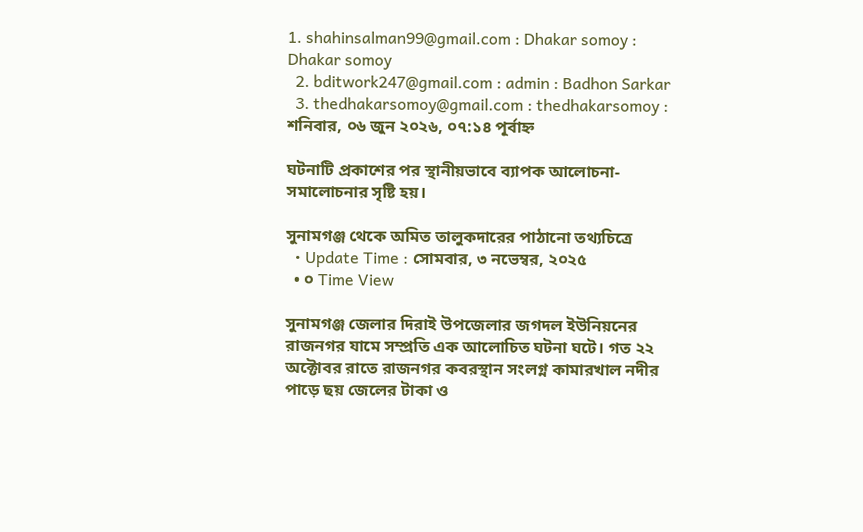1. shahinsalman99@gmail.com : Dhakar somoy : Dhakar somoy
  2. bditwork247@gmail.com : admin : Badhon Sarkar
  3. thedhakarsomoy@gmail.com : thedhakarsomoy :
শনিবার, ০৬ জুন ২০২৬, ০৭:১৪ পূর্বাহ্ন

ঘটনাটি প্রকাশের পর স্থানীয়ভাবে ব্যাপক আলোচনা-সমালোচনার সৃষ্টি হয়।

সুনামগঞ্জ থেকে অমিত তালুকদারের পাঠানো তথ্যচিত্রে
  • Update Time : সোমবার, ৩ নভেম্বর, ২০২৫
  • ০ Time View

সুনামগঞ্জ জেলার দিরাই উপজেলার জগদল ইউনিয়নের রাজনগর যামে সম্প্রতি এক আলোচিত ঘটনা ঘটে। গত ২২ অক্টোবর রাতে রাজনগর কবরস্থান সংলগ্ন কামারখাল নদীর পাড়ে ছয় জেলের টাকা ও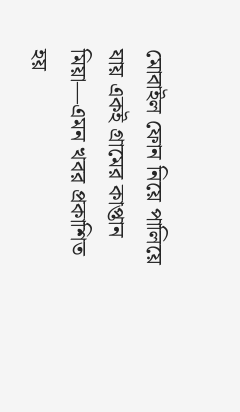মোবাইল ফোন নিয়ে পালিয়ে যায় একই গ্রামের কাপ্তান মিয়া—এমন খবর প্রকাশিত হয়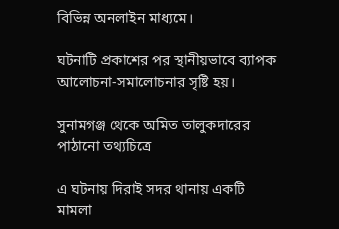বিভিন্ন অনলাইন মাধ্যমে।

ঘটনাটি প্রকাশের পর স্থানীয়ভাবে ব্যাপক আলোচনা-সমালোচনার সৃষ্টি হয়।

সুনামগঞ্জ থেকে অমিত তালুকদারের পাঠানো তথ্যচিত্রে

এ ঘটনায় দিরাই সদর থানায় একটি মামলা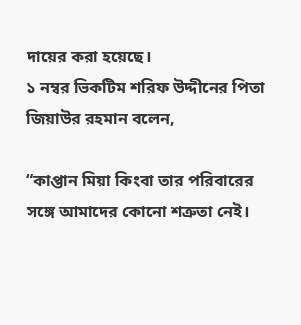দায়ের করা হয়েছে।
১ নম্বর ভিকটিম শরিফ উদ্দীনের পিতা জিয়াউর রহমান বলেন,

“কাপ্তান মিয়া কিংবা তার পরিবারের সঙ্গে আমাদের কোনো শত্রুতা নেই।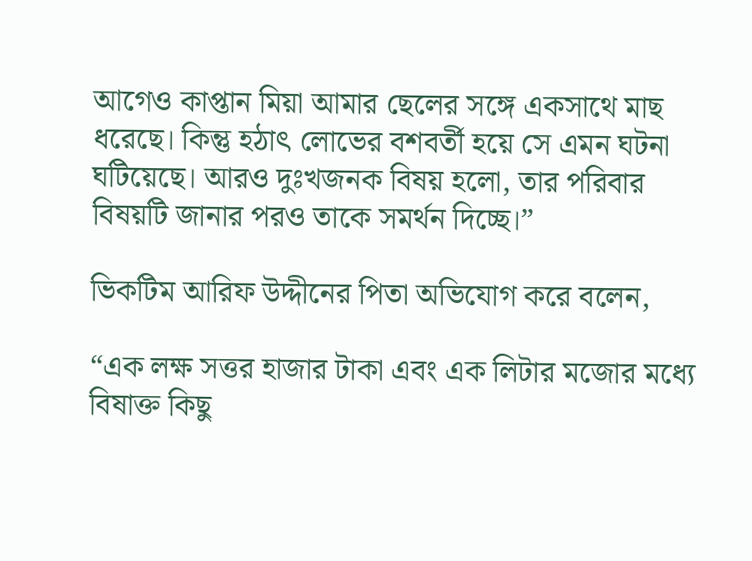আগেও কাপ্তান মিয়া আমার ছেলের সঙ্গে একসাথে মাছ ধরেছে। কিন্তু হঠাৎ লোভের বশবর্তী হয়ে সে এমন ঘটনা ঘটিয়েছে। আরও দুঃখজনক বিষয় হলো, তার পরিবার বিষয়টি জানার পরও তাকে সমর্থন দিচ্ছে।”

ভিকটিম আরিফ উদ্দীনের পিতা অভিযোগ করে বলেন,

“এক লক্ষ সত্তর হাজার টাকা এবং এক লিটার মজোর মধ্যে বিষাক্ত কিছু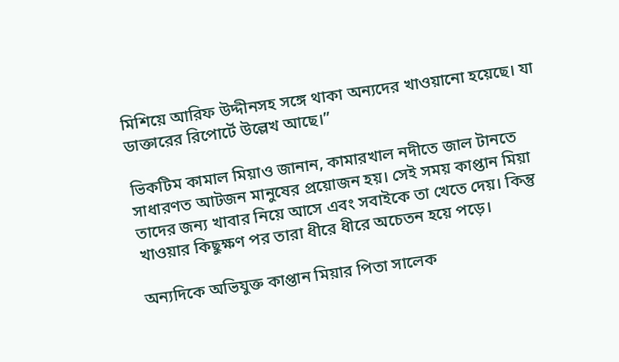মিশিয়ে আরিফ উদ্দীনসহ সঙ্গে থাকা অন্যদের খাওয়ানো হয়েছে। যা ডাক্তারের রিপোর্টে উল্লেখ আছে।”

ভিকটিম কামাল মিয়াও জানান, কামারখাল নদীতে জাল টানতে সাধারণত আটজন মানুষের প্রয়োজন হয়। সেই সময় কাপ্তান মিয়া তাদের জন্য খাবার নিয়ে আসে এবং সবাইকে তা খেতে দেয়। কিন্তু খাওয়ার কিছুক্ষণ পর তারা ধীরে ধীরে অচেতন হয়ে পড়ে।

অন্যদিকে অভিযুক্ত কাপ্তান মিয়ার পিতা সালেক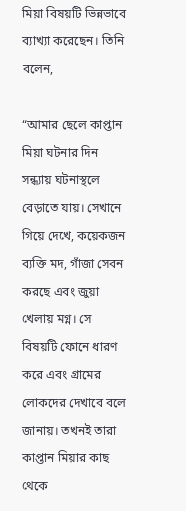মিয়া বিষয়টি ভিন্নভাবে ব্যাখ্যা করেছেন। তিনি বলেন,

“আমার ছেলে কাপ্তান মিয়া ঘটনার দিন সন্ধ্যায় ঘটনাস্থলে বেড়াতে যায়। সেখানে গিয়ে দেখে, কয়েকজন ব্যক্তি মদ, গাঁজা সেবন করছে এবং জুয়া খেলায় মগ্ন। সে বিষয়টি ফোনে ধারণ করে এবং গ্রামের লোকদের দেখাবে বলে জানায়। তখনই তারা কাপ্তান মিয়ার কাছ থেকে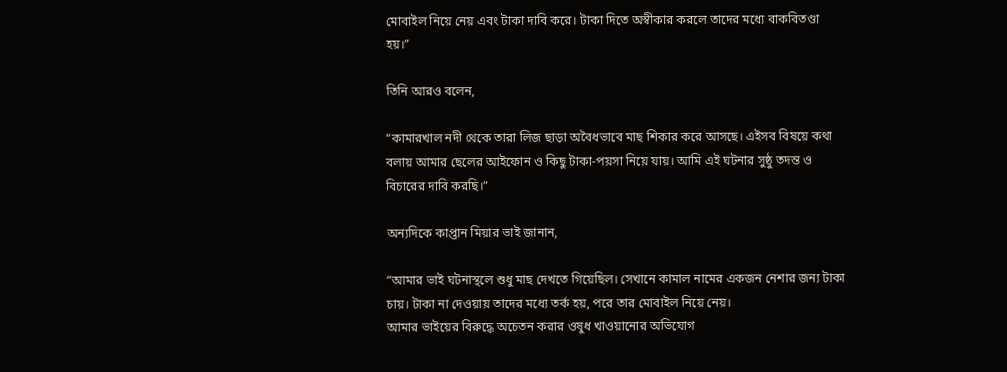মোবাইল নিয়ে নেয় এবং টাকা দাবি করে। টাকা দিতে অস্বীকার করলে তাদের মধ্যে বাকবিতণ্ডা হয়।”

তিনি আরও বলেন,

“কামারখাল নদী থেকে তারা লিজ ছাড়া অবৈধভাবে মাছ শিকার করে আসছে। এইসব বিষয়ে কথা বলায় আমার ছেলের আইফোন ও কিছু টাকা-পয়সা নিয়ে যায়। আমি এই ঘটনার সুষ্ঠু তদন্ত ও বিচারের দাবি করছি।”

অন্যদিকে কাপ্তান মিয়ার ভাই জানান,

“আমার ভাই ঘটনাস্থলে শুধু মাছ দেখতে গিয়েছিল। সেখানে কামাল নামের একজন নেশার জন্য টাকা চায়। টাকা না দেওয়ায় তাদের মধ্যে তর্ক হয়, পরে তার মোবাইল নিয়ে নেয়।
আমার ভাইয়ের বিরুদ্ধে অচেতন করার ওষুধ খাওয়ানোর অভিযোগ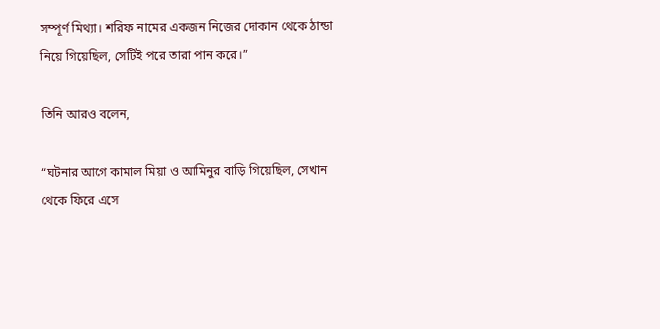সম্পূর্ণ মিথ্যা। শরিফ নামের একজন নিজের দোকান থেকে ঠান্ডা নিয়ে গিয়েছিল, সেটিই পরে তারা পান করে।”

তিনি আরও বলেন,

“ঘটনার আগে কামাল মিয়া ও আমিনুর বাড়ি গিয়েছিল, সেখান থেকে ফিরে এসে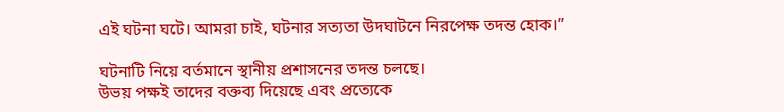এই ঘটনা ঘটে। আমরা চাই, ঘটনার সত্যতা উদঘাটনে নিরপেক্ষ তদন্ত হোক।”

ঘটনাটি নিয়ে বর্তমানে স্থানীয় প্রশাসনের তদন্ত চলছে।
উভয় পক্ষই তাদের বক্তব্য দিয়েছে এবং প্রত্যেকে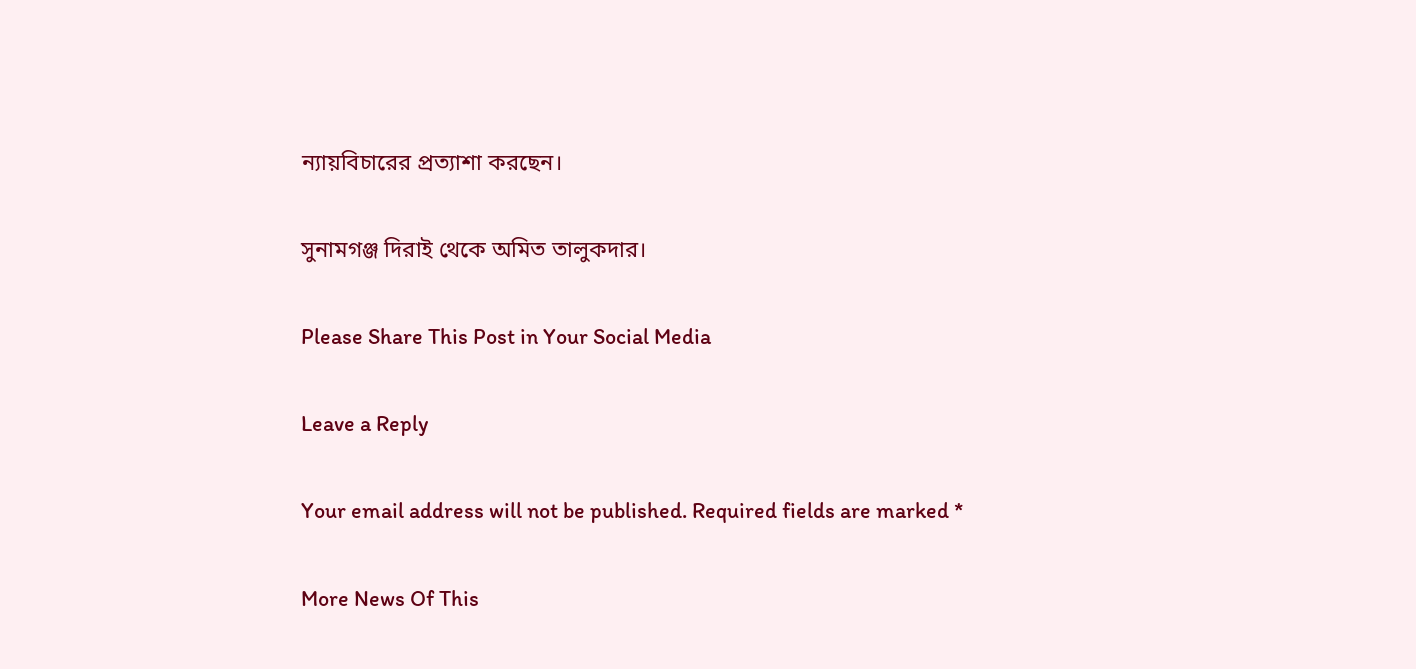ন্যায়বিচারের প্রত্যাশা করছেন।

সুনামগঞ্জ দিরাই থেকে অমিত তালুকদার।

Please Share This Post in Your Social Media

Leave a Reply

Your email address will not be published. Required fields are marked *

More News Of This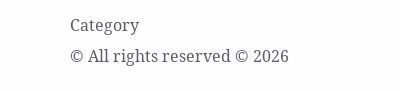Category
© All rights reserved © 2026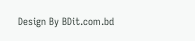Design By BDit.com.bd